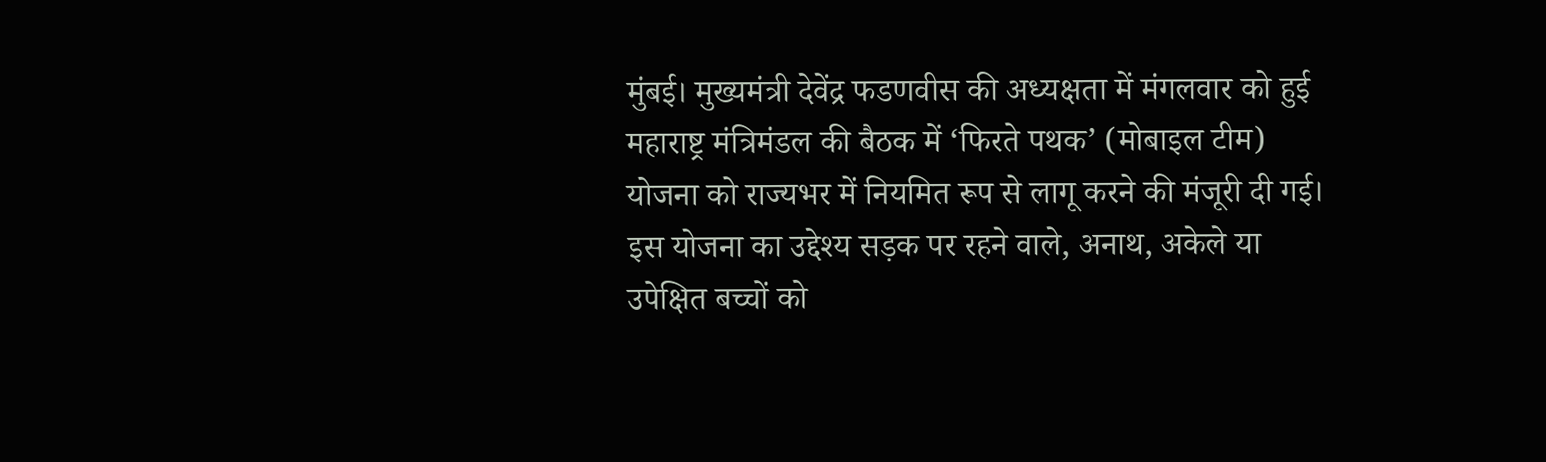मुंबई। मुख्यमंत्री देवेंद्र फडणवीस की अध्यक्षता में मंगलवार को हुई महाराष्ट्र मंत्रिमंडल की बैठक में ‘फिरते पथक’ (मोबाइल टीम) योजना को राज्यभर में नियमित रूप से लागू करने की मंजूरी दी गई। इस योजना का उद्देश्य सड़क पर रहने वाले, अनाथ, अकेले या उपेक्षित बच्चों को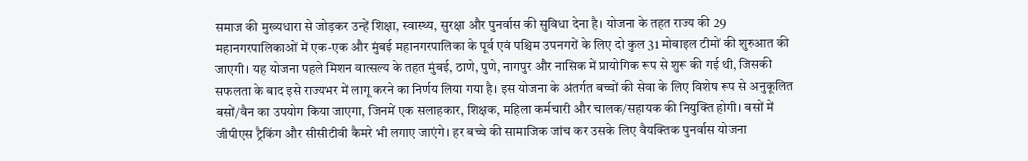समाज की मुख्यधारा से जोड़कर उन्हें शिक्षा, स्वास्थ्य, सुरक्षा और पुनर्वास की सुविधा देना है। योजना के तहत राज्य की 29 महानगरपालिकाओं में एक-एक और मुंबई महानगरपालिका के पूर्व एवं पश्चिम उपनगरों के लिए दो कुल 31 मोबाइल टीमों की शुरुआत की जाएगी। यह योजना पहले मिशन वात्सल्य के तहत मुंबई, ठाणे, पुणे, नागपुर और नासिक में प्रायोगिक रूप से शुरू की गई थी, जिसकी सफलता के बाद इसे राज्यभर में लागू करने का निर्णय लिया गया है। इस योजना के अंतर्गत बच्चों की सेवा के लिए विशेष रूप से अनुकूलित बसों/वैन का उपयोग किया जाएगा, जिनमें एक सलाहकार, शिक्षक, महिला कर्मचारी और चालक/सहायक की नियुक्ति होगी। बसों में जीपीएस ट्रैकिंग और सीसीटीवी कैमरे भी लगाए जाएंगे। हर बच्चे की सामाजिक जांच कर उसके लिए वैयक्तिक पुनर्वास योजना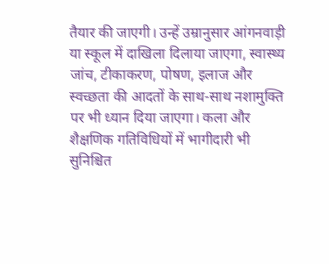तैयार की जाएगी। उन्हें उम्रानुसार आंगनवाड़ी या स्कूल में दाखिला दिलाया जाएगा, स्वास्थ्य जांच, टीकाकरण, पोषण, इलाज और स्वच्छता की आदतों के साथ-साथ नशामुक्ति पर भी ध्यान दिया जाएगा। कला और शैक्षणिक गतिविधियों में भागीदारी भी सुनिश्चित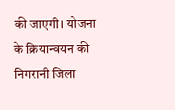की जाएगी। योजना के क्रियान्वयन की निगरानी जिला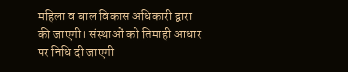महिला व बाल विकास अधिकारी द्वारा की जाएगी। संस्थाओं को तिमाही आधार पर निधि दी जाएगी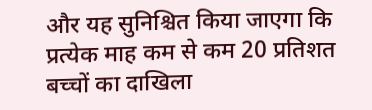और यह सुनिश्चित किया जाएगा कि प्रत्येक माह कम से कम 20 प्रतिशत बच्चों का दाखिला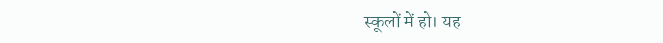स्कूलों में हो। यह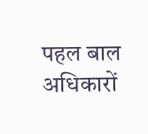पहल बाल अधिकारों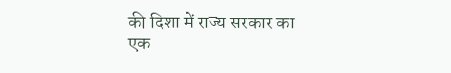की दिशा में राज्य सरकार का एक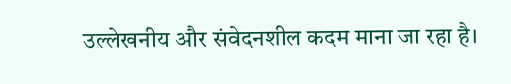उल्लेखनीय और संवेदनशील कदम माना जा रहा है।